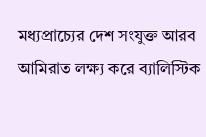মধ্যপ্রাচ্যের দেশ সংযুক্ত আরব আমিরাত লক্ষ্য করে ব্যালিস্টিক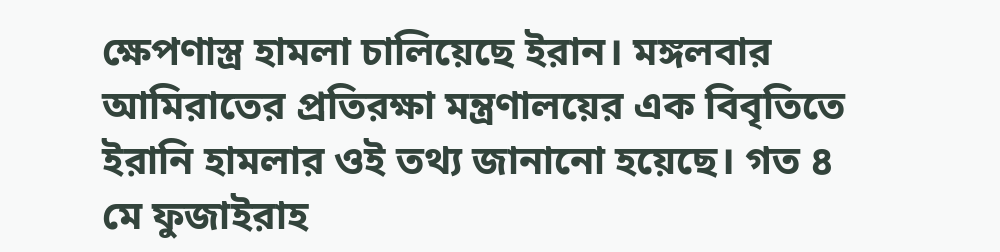ক্ষেপণাস্ত্র হামলা চালিয়েছে ইরান। মঙ্গলবার আমিরাতের প্রতিরক্ষা মন্ত্রণালয়ের এক বিবৃতিতে ইরানি হামলার ওই তথ্য জানানো হয়েছে। গত ৪ মে ফুজাইরাহ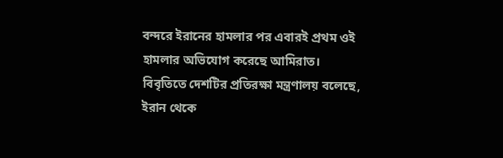বন্দরে ইরানের হামলার পর এবারই প্রথম ওই হামলার অভিযোগ করেছে আমিরাত।
বিবৃতিতে দেশটির প্রতিরক্ষা মন্ত্রণালয় বলেছে, ইরান থেকে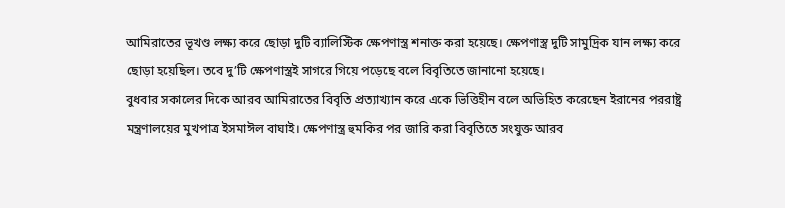আমিরাতের ভূখণ্ড লক্ষ্য করে ছোড়া দুটি ব্যালিস্টিক ক্ষেপণাস্ত্র শনাক্ত করা হয়েছে। ক্ষেপণাস্ত্র দুটি সামুদ্রিক যান লক্ষ্য করে ছোড়া হয়েছিল। তবে দু’টি ক্ষেপণাস্ত্রই সাগরে গিয়ে পড়েছে বলে বিবৃতিতে জানানো হয়েছে।
বুধবার সকালের দিকে আরব আমিরাতের বিবৃতি প্রত্যাখ্যান করে একে ভিত্তিহীন বলে অভিহিত করেছেন ইরানের পররাষ্ট্র মন্ত্রণালয়ের মুখপাত্র ইসমাঈল বাঘাই। ক্ষেপণাস্ত্র হুমকির পর জারি করা বিবৃতিতে সংযুক্ত আরব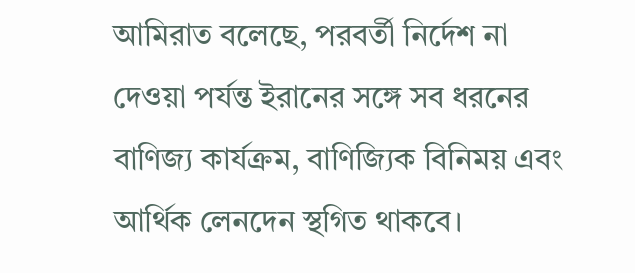আমিরাত বলেছে, পরবর্তী নির্দেশ না দেওয়া পর্যন্ত ইরানের সঙ্গে সব ধরনের বাণিজ্য কার্যক্রম, বাণিজ্যিক বিনিময় এবং আর্থিক লেনদেন স্থগিত থাকবে।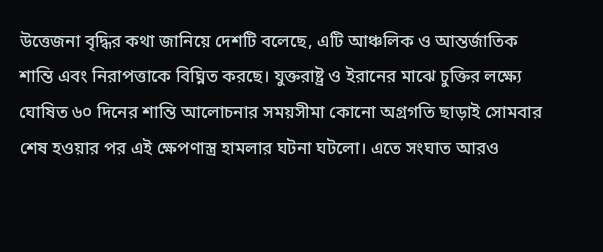উত্তেজনা বৃদ্ধির কথা জানিয়ে দেশটি বলেছে, এটি আঞ্চলিক ও আন্তর্জাতিক শান্তি এবং নিরাপত্তাকে বিঘ্নিত করছে। যুক্তরাষ্ট্র ও ইরানের মাঝে চুক্তির লক্ষ্যে ঘোষিত ৬০ দিনের শান্তি আলোচনার সময়সীমা কোনো অগ্রগতি ছাড়াই সোমবার শেষ হওয়ার পর এই ক্ষেপণাস্ত্র হামলার ঘটনা ঘটলো। এতে সংঘাত আরও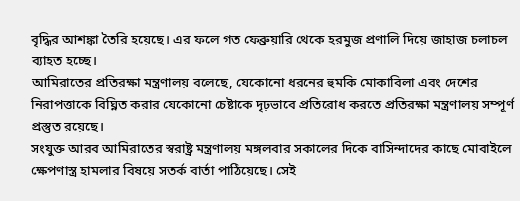বৃদ্ধির আশঙ্কা তৈরি হয়েছে। এর ফলে গত ফেব্রুয়ারি থেকে হরমুজ প্রণালি দিয়ে জাহাজ চলাচল ব্যাহত হচ্ছে।
আমিরাতের প্রতিরক্ষা মন্ত্রণালয় বলেছে, যেকোনো ধরনের হুমকি মোকাবিলা এবং দেশের নিরাপত্তাকে বিঘ্নিত করার যেকোনো চেষ্টাকে দৃঢ়ভাবে প্রতিরোধ করতে প্রতিরক্ষা মন্ত্রণালয় সম্পূর্ণ প্রস্তুত রয়েছে।
সংযুক্ত আরব আমিরাতের স্বরাষ্ট্র মন্ত্রণালয় মঙ্গলবার সকালের দিকে বাসিন্দাদের কাছে মোবাইলে ক্ষেপণাস্ত্র হামলার বিষয়ে সতর্ক বার্তা পাঠিয়েছে। সেই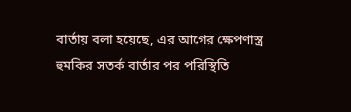বার্তায় বলা হয়েছে, এর আগের ক্ষেপণাস্ত্র হুমকির সতর্ক বার্তার পর পরিস্থিতি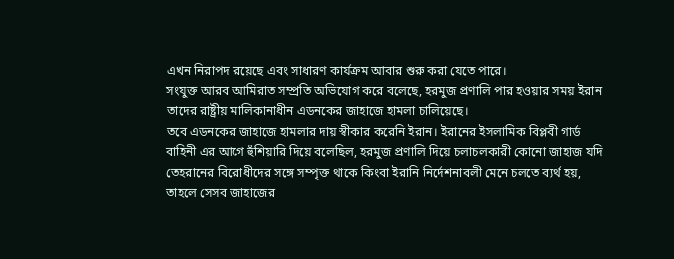এখন নিরাপদ রয়েছে এবং সাধারণ কার্যক্রম আবার শুরু করা যেতে পারে।
সংযুক্ত আরব আমিরাত সম্প্রতি অভিযোগ করে বলেছে, হরমুজ প্রণালি পার হওয়ার সময় ইরান তাদের রাষ্ট্রীয় মালিকানাধীন এডনকের জাহাজে হামলা চালিয়েছে।
তবে এডনকের জাহাজে হামলার দায় স্বীকার করেনি ইরান। ইরানের ইসলামিক বিপ্লবী গার্ড বাহিনী এর আগে হুঁশিয়ারি দিয়ে বলেছিল, হরমুজ প্রণালি দিয়ে চলাচলকারী কোনো জাহাজ যদি তেহরানের বিরোধীদের সঙ্গে সম্পৃক্ত থাকে কিংবা ইরানি নির্দেশনাবলী মেনে চলতে ব্যর্থ হয়, তাহলে সেসব জাহাজের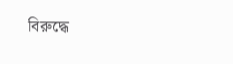বিরুদ্ধে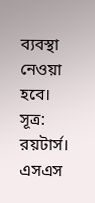ব্যবস্থা নেওয়া হবে।
সূত্র: রয়টার্স।
এসএস